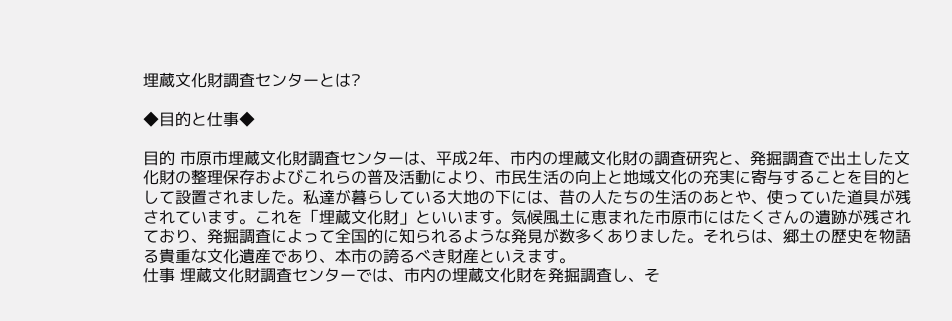埋蔵文化財調査センターとは?

◆目的と仕事◆

目的 市原市埋蔵文化財調査センターは、平成2年、市内の埋蔵文化財の調査研究と、発掘調査で出土した文化財の整理保存およびこれらの普及活動により、市民生活の向上と地域文化の充実に寄与することを目的として設置されました。私達が暮らしている大地の下には、昔の人たちの生活のあとや、使っていた道具が残されています。これを「埋蔵文化財」といいます。気候風土に恵まれた市原市にはたくさんの遺跡が残されており、発掘調査によって全国的に知られるような発見が数多くありました。それらは、郷土の歴史を物語る貴重な文化遺産であり、本市の誇るべき財産といえます。
仕事 埋蔵文化財調査センターでは、市内の埋蔵文化財を発掘調査し、そ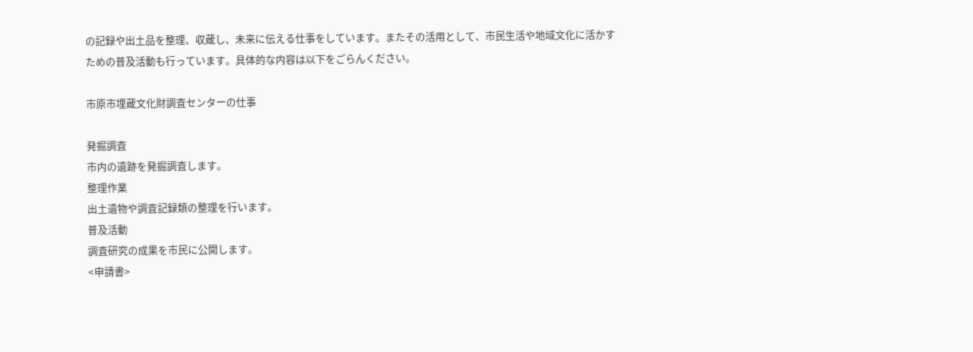の記録や出土品を整理、収蔵し、未来に伝える仕事をしています。またその活用として、市民生活や地域文化に活かすための普及活動も行っています。具体的な内容は以下をごらんください。

市原市埋蔵文化財調査センターの仕事

発掘調査
市内の遺跡を発掘調査します。
整理作業
出土遺物や調査記録類の整理を行います。
普及活動
調査研究の成果を市民に公開します。
<申請書>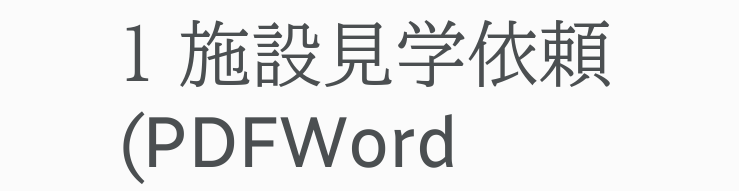1 施設見学依頼(PDFWord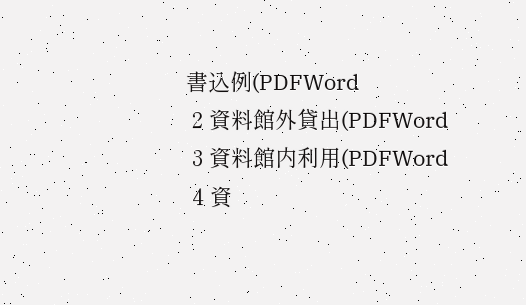書込例(PDFWord
 2 資料館外貸出(PDFWord
 3 資料館内利用(PDFWord
 4 資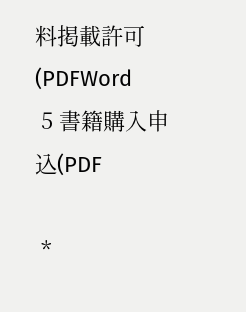料掲載許可(PDFWord
 5 書籍購入申込(PDF

 *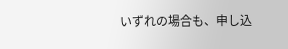いずれの場合も、申し込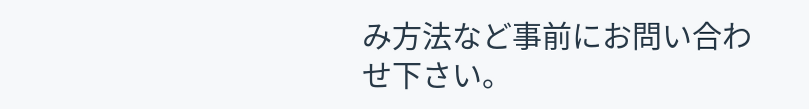み方法など事前にお問い合わせ下さい。